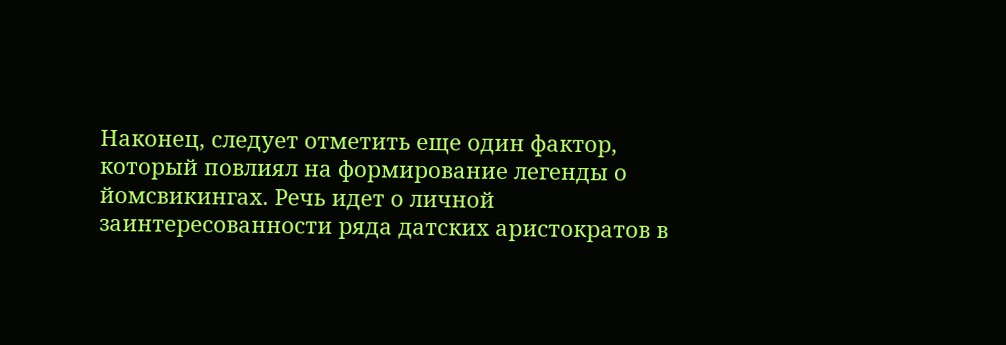Наконец, следует отметить еще один фактор, который повлиял на формирование легенды о йомсвикингах. Речь идет о личной заинтересованности ряда датских аристократов в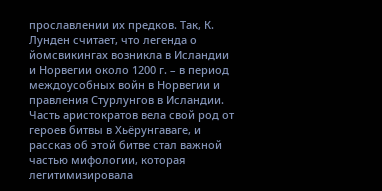прославлении их предков. Так, К. Лунден считает, что легенда о йомсвикингах возникла в Исландии и Норвегии около 1200 г. – в период междоусобных войн в Норвегии и правления Стурлунгов в Исландии. Часть аристократов вела свой род от героев битвы в Хьёрунгаваге, и рассказ об этой битве стал важной частью мифологии, которая легитимизировала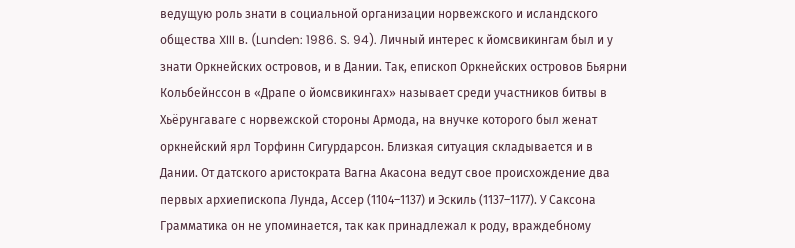ведущую роль знати в социальной организации норвежского и исландского общества XIII в. (Lunden: 1986. S. 94). Личный интерес к йомсвикингам был и у знати Оркнейских островов, и в Дании. Так, епископ Оркнейских островов Бьярни Кольбейнссон в «Драпе о йомсвикингах» называет среди участников битвы в Хьёрунгаваге с норвежской стороны Армода, на внучке которого был женат оркнейский ярл Торфинн Сигурдарсон. Близкая ситуация складывается и в Дании. От датского аристократа Вагна Акасона ведут свое происхождение два первых архиепископа Лунда, Ассер (1104–1137) и Эскиль (1137–1177). У Саксона Грамматика он не упоминается, так как принадлежал к роду, враждебному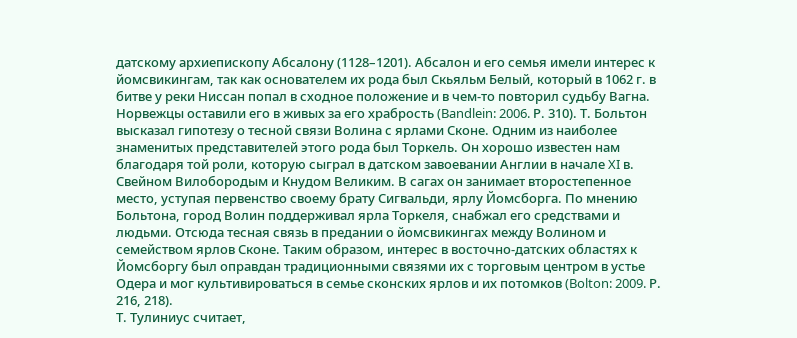датскому архиепископу Абсалону (1128–1201). Абсалон и его семья имели интерес к йомсвикингам, так как основателем их рода был Скьяльм Белый, который в 1062 г. в битве у реки Ниссан попал в сходное положение и в чем-то повторил судьбу Вагна. Норвежцы оставили его в живых за его храбрость (Bandlein: 2006. Р. 310). Т. Больтон высказал гипотезу о тесной связи Волина с ярлами Сконе. Одним из наиболее знаменитых представителей этого рода был Торкель. Он хорошо известен нам благодаря той роли, которую сыграл в датском завоевании Англии в начале XI в. Свейном Вилобородым и Кнудом Великим. В сагах он занимает второстепенное место, уступая первенство своему брату Сигвальди, ярлу Йомсборга. По мнению Больтона, город Волин поддерживал ярла Торкеля, снабжал его средствами и людьми. Отсюда тесная связь в предании о йомсвикингах между Волином и семейством ярлов Сконе. Таким образом, интерес в восточно-датских областях к Йомсборгу был оправдан традиционными связями их с торговым центром в устье Одера и мог культивироваться в семье сконских ярлов и их потомков (Bolton: 2009. Р. 216, 218).
Т. Тулиниус считает,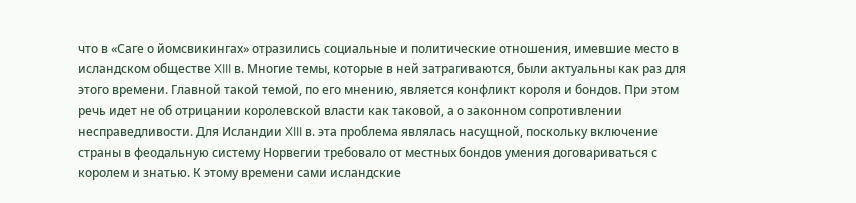что в «Саге о йомсвикингах» отразились социальные и политические отношения, имевшие место в исландском обществе XIII в. Многие темы, которые в ней затрагиваются, были актуальны как раз для этого времени. Главной такой темой, по его мнению, является конфликт короля и бондов. При этом речь идет не об отрицании королевской власти как таковой, а о законном сопротивлении несправедливости. Для Исландии XIII в. эта проблема являлась насущной, поскольку включение страны в феодальную систему Норвегии требовало от местных бондов умения договариваться с королем и знатью. К этому времени сами исландские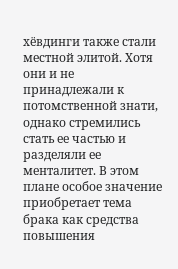хёвдинги также стали местной элитой. Хотя они и не принадлежали к потомственной знати, однако стремились стать ее частью и разделяли ее менталитет. В этом плане особое значение приобретает тема брака как средства повышения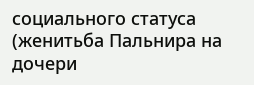социального статуса (женитьба Пальнира на дочери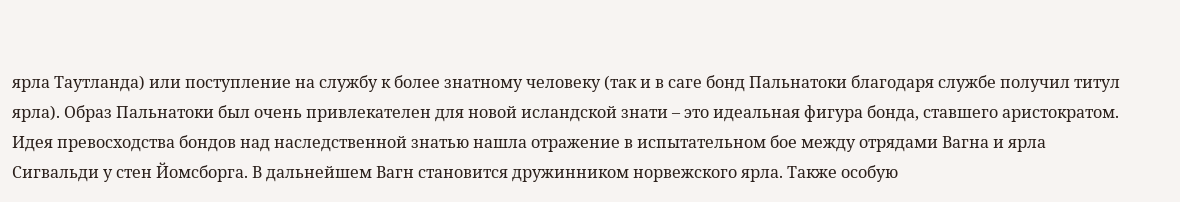ярла Таутланда) или поступление на службу к более знатному человеку (так и в саге бонд Пальнатоки благодаря службе получил титул ярла). Образ Пальнатоки был очень привлекателен для новой исландской знати – это идеальная фигура бонда, ставшего аристократом. Идея превосходства бондов над наследственной знатью нашла отражение в испытательном бое между отрядами Вагна и ярла Сигвальди у стен Йомсборга. В дальнейшем Вагн становится дружинником норвежского ярла. Также особую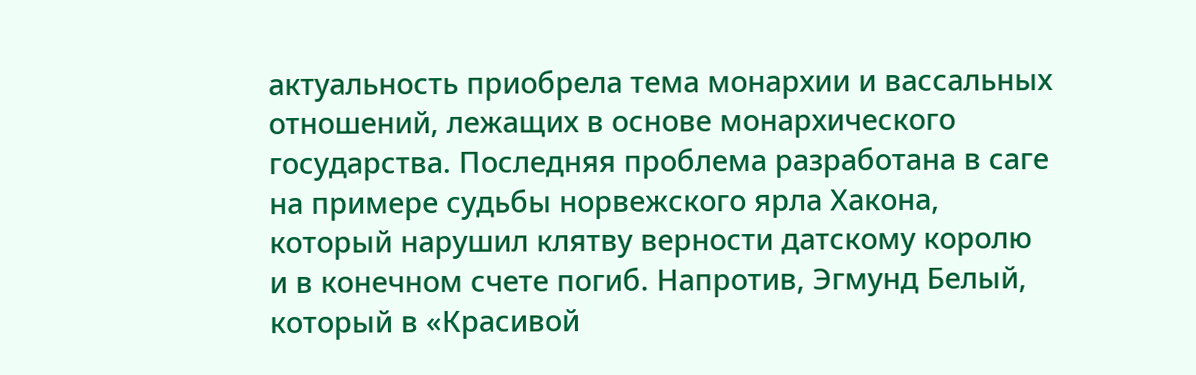актуальность приобрела тема монархии и вассальных отношений, лежащих в основе монархического государства. Последняя проблема разработана в саге на примере судьбы норвежского ярла Хакона, который нарушил клятву верности датскому королю и в конечном счете погиб. Напротив, Эгмунд Белый, который в «Красивой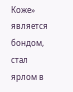Коже» является бондом, стал ярлом в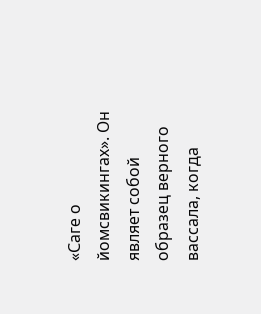«Саге о йомсвикингах». Он являет собой образец верного вассала, когда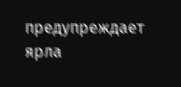предупреждает ярла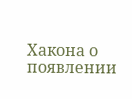Хакона о появлении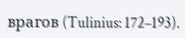врагов (Tulinius: 172–193).